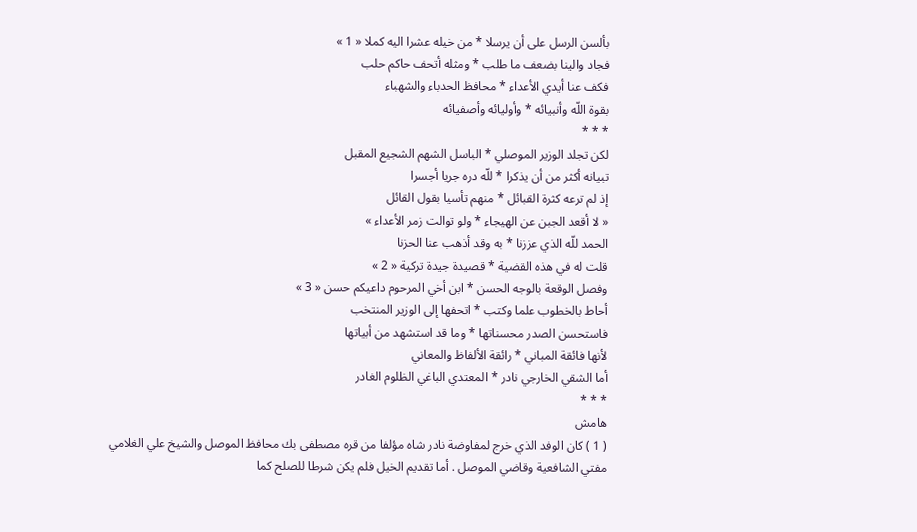بألسن الرسل على أن يرسلا * من خيله عشرا اليه كملا « 1 »
فجاد والينا بضعف ما طلب * ومثله أتحف حاكم حلب
فكف عنا أيدي الأعداء * محافظ الحدباء والشهباء
بقوة اللّه وأنبيائه * وأوليائه وأصفيائه
* * *
لكن تجلد الوزير الموصلي * الباسل الشهم الشجيع المقبل
تبيانه أكثر من أن يذكرا * للّه دره جريا أجسرا
إذ لم ترعه كثرة القبائل * منهم تأسيا بقول القائل
« لا أقعد الجبن عن الهيجاء * ولو توالت زمر الأعداء »
الحمد للّه الذي عززنا * به وقد أذهب عنا الحزنا
قلت له في هذه القضية * قصيدة جيدة تركية « 2 »
وفصل الوقعة بالوجه الحسن * ابن أخي المرحوم داعيكم حسن « 3 »
أحاط بالخطوب علما وكتب * اتحفها إلى الوزير المنتخب
فاستحسن الصدر محسناتها * وما قد استشهد من أبياتها
لأنها فائقة المباني * رائقة الألفاظ والمعاني
أما الشقي الخارجي نادر * المعتدي الباغي الظلوم الغادر
* * *
هامش
( 1 ) كان الوفد الذي خرج لمفاوضة نادر شاه مؤلفا من قره مصطفى بك محافظ الموصل والشيخ علي الغلامي مفتي الشافعية وقاضي الموصل . أما تقديم الخيل فلم يكن شرطا للصلح كما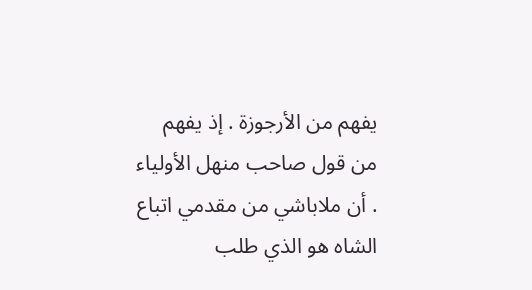يفهم من الأرجوزة . إذ يفهم من قول صاحب منهل الأولياء . أن ملاباشي من مقدمي اتباع الشاه هو الذي طلب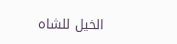الخيل للشاه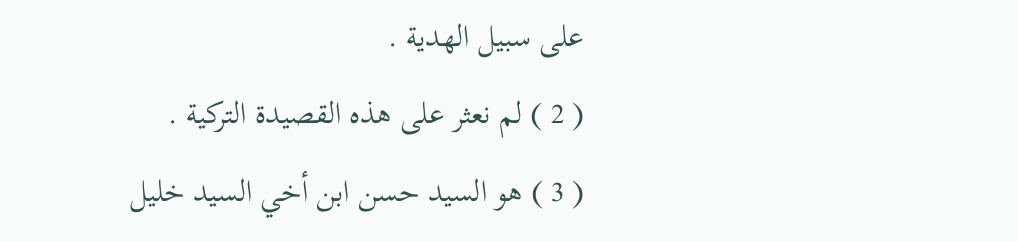على سبيل الهدية .
( 2 ) لم نعثر على هذه القصيدة التركية .
( 3 ) هو السيد حسن ابن أخي السيد خليل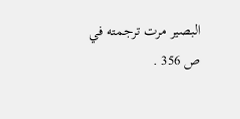البصير مرت ترجمته في ص 356 .